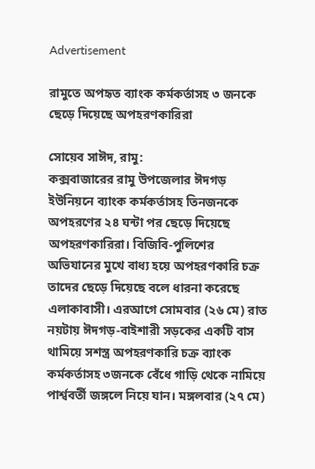Advertisement

রামুতে অপহৃত ব্যাংক কর্মকর্তাসহ ৩ জনকে ছেড়ে দিয়েছে অপহরণকারিরা

সোয়েব সাঈদ, রামু:
কক্সবাজারের রামু উপজেলার ঈদগড় ইউনিয়নে ব্যাংক কর্মকর্তাসহ তিনজনকে অপহরণের ২৪ ঘন্টা পর ছেড়ে দিয়েছে অপহরণকারিরা। বিজিবি-পুলিশের অভিযানের মুখে বাধ্য হয়ে অপহরণকারি চক্র তাদের ছেড়ে দিয়েছে বলে ধারনা করেছে এলাকাবাসী। এরআগে সোমবার (২৬ মে) রাত নয়টায় ঈদগড়-বাইশারী সড়কের একটি বাস থামিয়ে সশস্ত্র অপহরণকারি চক্র ব্যাংক কর্মকর্তাসহ ৩জনকে বেঁধে গাড়ি থেকে নামিয়ে পার্শ্ববর্তী জঙ্গলে নিয়ে যান। মঙ্গলবার (২৭ মে)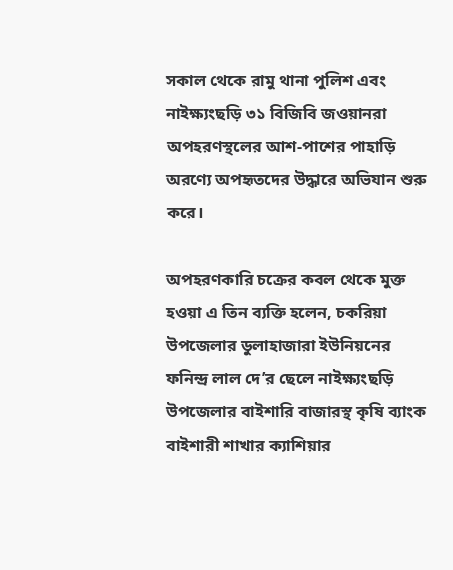সকাল থেকে রামু থানা পুলিশ এবং নাইক্ষ্যংছড়ি ৩১ বিজিবি জওয়ানরা অপহরণস্থলের আশ-পাশের পাহাড়ি অরণ্যে অপহৃতদের উদ্ধারে অভিযান শুরু করে।

অপহরণকারি চক্রের কবল থেকে মুক্ত হওয়া এ তিন ব্যক্তি হলেন, চকরিয়া উপজেলার ডুলাহাজারা ইউনিয়নের ফনিন্দ্র লাল দে’র ছেলে নাইক্ষ্যংছড়ি উপজেলার বাইশারি বাজারস্থ কৃষি ব্যাংক বাইশারী শাখার ক্যাশিয়ার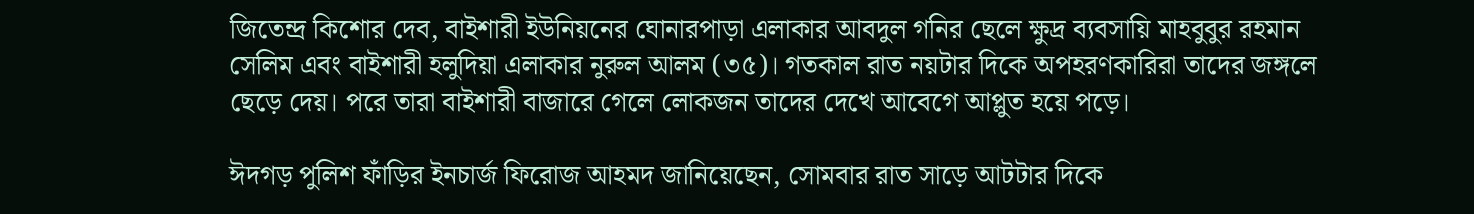জিতেন্দ্র কিশোর দেব, বাইশারী ইউনিয়নের ঘোনারপাড়া এলাকার আবদুল গনির ছেলে ক্ষুদ্র ব্যবসায়ি মাহবুবুর রহমান সেলিম এবং বাইশারী হলুদিয়া এলাকার নুরুল আলম (৩৫)। গতকাল রাত নয়টার দিকে অপহরণকারিরা তাদের জঙ্গলে ছেড়ে দেয়। পরে তারা বাইশারী বাজারে গেলে লোকজন তাদের দেখে আবেগে আপ্লুত হয়ে পড়ে।

ঈদগড় পুলিশ ফাঁড়ির ইনচার্জ ফিরোজ আহমদ জানিয়েছেন, সোমবার রাত সাড়ে আটটার দিকে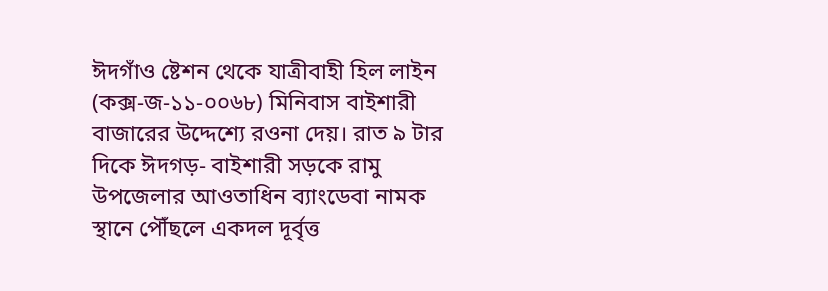ঈদগাঁও ষ্টেশন থেকে যাত্রীবাহী হিল লাইন (কক্স-জ-১১-০০৬৮) মিনিবাস বাইশারী বাজারের উদ্দেশ্যে রওনা দেয়। রাত ৯ টার দিকে ঈদগড়- বাইশারী সড়কে রামু উপজেলার আওতাধিন ব্যাংডেবা নামক স্থানে পৌঁছলে একদল দূর্বৃত্ত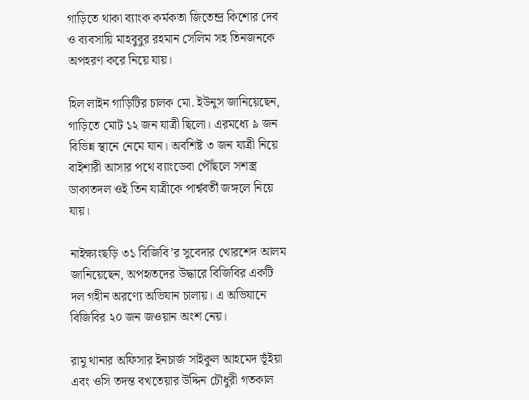গাড়িতে থাকা ব্যাংক কর্মকতা জিতেন্দ্র কিশোর দেব ও ব্যবসায়ি মাহবুবুর রহমান সেলিম সহ তিনজনকে অপহরণ করে নিয়ে যায়।

হিল লাইন গাড়িটির চালক মো. ইউনুস জানিয়েছেন, গাড়িতে মোট ১২ জন যাত্রী ছিলো। এরমধ্যে ৯ জন বিভিন্ন স্থানে নেমে যান। অবশিষ্ট ৩ জন যাত্রী নিয়ে বাইশারী আসার পথে ব্যাংডেবা পৌঁছলে সশস্ত্র ডাকাতদল ওই তিন যাত্রীকে পার্শ্ববর্তী জঙ্গলে নিয়ে যায়।

নাইক্ষ্যংছড়ি ৩১ বিজিবি’র সুবেদার খোরশেদ আলম জানিয়েছেন, অপহৃতদের উদ্ধারে বিজিবির একটি দল গহীন অরণ্যে অভিযান চালায়। এ অভিযানে বিজিবির ২০ জন জওয়ান অংশ নেয়।

রামু থানার অফিসার ইনচার্জ সাইকুল আহমেদ ভূঁইয়া এবং ওসি তদন্ত বখতেয়ার উদ্দিন চৌধুরী গতকাল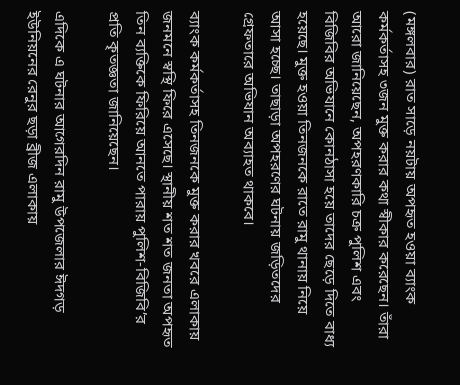(মঙ্গলবার) রাত সাড়ে নয়টায় অপহৃত হওয়া ব্যাংক কর্মকর্তাসহ ৩জন মুক্ত করার কথা স্বীকার করেছেন। তাঁরা আরো জানিয়েছেন, অপহরণকারি চক্র পুলিশ এবং বিজিবির অভিযানে কোনঠাসা হয়ে তাদের ছেড়ে দিতে বাধ্য হয়েছে। মুক্ত হওয়া তিনজনকে রাতে রামু থানায় নিয়ে আসা হচ্ছে। তাছাড়া অপহরণের ঘটনায় জড়িতদের গ্রেফতারে অভিযান অব্যাহত থাকবে।

ব্যাংক কর্মকর্তাসহ তিনজনকে মুক্ত করার খবরে এলাকায় জনমনে স্বস্থি ফিরে এসেছে। স্থানীয় শত শত জনতা অপহৃত তিন ব্যক্তিকে ফিরিয়ে আনতে পারায় পুলিশ-বিজিবি’র প্রতি কৃতজ্ঞতা জানিয়েছেন।

এদিকে এ ঘটনার আগেরদিন রামু উপজেলার ঈদগড় ইউনিয়নের রেনুর ছড়া ব্রীজ এলাকায়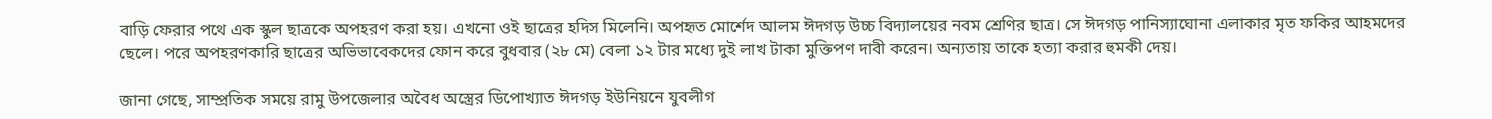বাড়ি ফেরার পথে এক স্কুল ছাত্রকে অপহরণ করা হয়। এখনো ওই ছাত্রের হদিস মিলেনি। অপহৃত মোর্শেদ আলম ঈদগড় উচ্চ বিদ্যালয়ের নবম শ্রেণির ছাত্র। সে ঈদগড় পানিস্যাঘোনা এলাকার মৃত ফকির আহমদের ছেলে। পরে অপহরণকারি ছাত্রের অভিভাবেকদের ফোন করে বুধবার (২৮ মে) বেলা ১২ টার মধ্যে দুই লাখ টাকা মুক্তিপণ দাবী করেন। অন্যতায় তাকে হত্যা করার হুমকী দেয়।

জানা গেছে, সাম্প্রতিক সময়ে রামু উপজেলার অবৈধ অস্ত্রের ডিপোখ্যাত ঈদগড় ইউনিয়নে যুবলীগ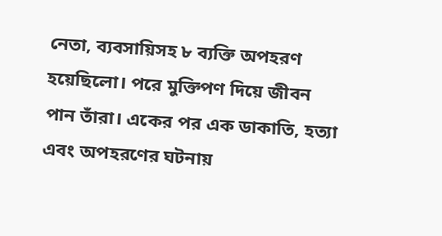নেতা, ব্যবসায়িসহ ৮ ব্যক্তি অপহরণ হয়েছিলো। পরে মুক্তিপণ দিয়ে জীবন পান তাঁরা। একের পর এক ডাকাতি, হত্যা এবং অপহরণের ঘটনায়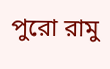পুরো রামু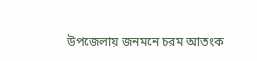উপজেলায় জনমনে চরম আতংক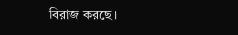বিরাজ করছে।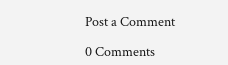Post a Comment

0 Comments